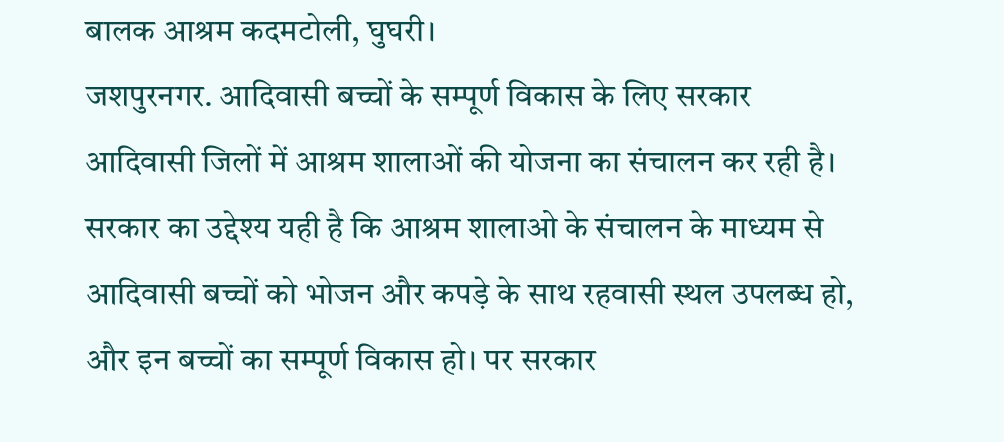बालक आश्रम कदमटोली, घुघरी।
जशपुरनगर. आदिवासी बच्चों के सम्पूर्ण विकास के लिए सरकार आदिवासी जिलों में आश्रम शालाओं की योजना का संचालन कर रही है। सरकार का उद्देश्य यही है कि आश्रम शालाओ के संचालन के माध्यम से आदिवासी बच्चों को भोजन और कपड़े के साथ रहवासी स्थल उपलब्ध हो, और इन बच्चों का सम्पूर्ण विकास हो। पर सरकार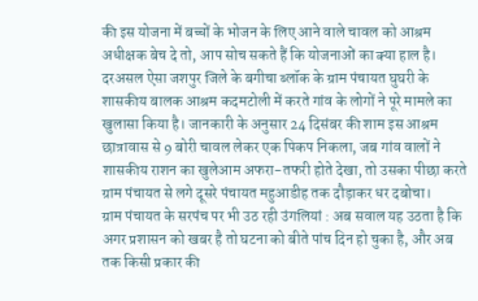की इस योजना में बच्चों के भोजन के लिए आने वाले चावल को आश्रम अधीक्षक बेच दे तो, आप सोच सकते हैं कि योजनाओं का क्या हाल है। दरअसल ऐसा जशपुर जिले के बगीचा ब्लॉक के ग्राम पंचायत घुघरी के शासकीय बालक आश्रम कदमटोली में करते गांव के लोगों ने पूरे मामले का खुलासा किया है। जानकारी के अनुसार 24 दिसंबर की शाम इस आश्रम छात्रावास से 9 बोरी चावल लेकर एक पिकप निकला, जब गांव वालों ने शासकीय राशन का खुलेआम अफरा-तफरी होते देखा, तो उसका पीछा करते ग्राम पंचायत से लगे दूसरे पंचायत महुआडीह तक दौड़ाकर धर दबोचा।
ग्राम पंचायत के सरपंच पर भी उठ रही उंगलियां : अब सवाल यह उठता है कि अगर प्रशासन को खबर है तो घटना को बीते पांच दिन हो चुका है, और अब तक किसी प्रकार की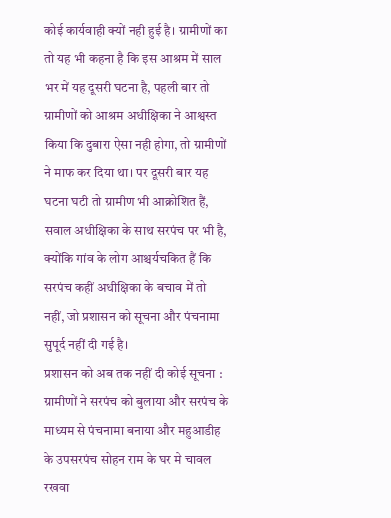कोई कार्यवाही क्यों नही हुई है। ग्रामीणों का तो यह भी कहना है कि इस आश्रम में साल भर में यह दूसरी घटना है, पहली बार तो ग्रामीणों को आश्रम अधीक्षिका ने आश्वस्त किया कि दुबारा ऐसा नही होगा, तो ग्रामीणों ने माफ कर दिया था। पर दूसरी बार यह घटना घटी तो ग्रामीण भी आक्रोशित हैं, सवाल अधीक्षिका के साथ सरपंच पर भी है, क्योंकि गांव के लोग आश्चर्यचकित हैं कि सरपंच कहीं अधीक्षिका के बचाव में तो नहीं, जो प्रशासन को सूचना और पंचनामा सुपूर्द नहीं दी गई है।
प्रशासन को अब तक नहीं दी कोई सूचना : ग्रामीणों ने सरपंच को बुलाया और सरपंच के माध्यम से पंचनामा बनाया और महुआडीह के उपसरपंच सोहन राम के घर मे चावल रखवा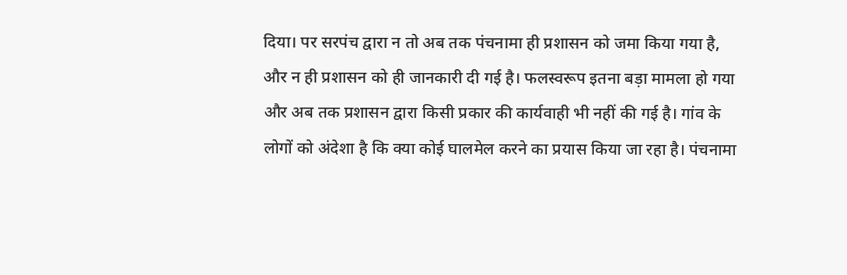दिया। पर सरपंच द्वारा न तो अब तक पंचनामा ही प्रशासन को जमा किया गया है, और न ही प्रशासन को ही जानकारी दी गई है। फलस्वरूप इतना बड़ा मामला हो गया और अब तक प्रशासन द्वारा किसी प्रकार की कार्यवाही भी नहीं की गई है। गांव के लोगों को अंदेशा है कि क्या कोई घालमेल करने का प्रयास किया जा रहा है। पंचनामा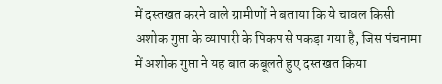में दस्तखत करने वाले ग्रामीणों ने बताया कि ये चावल किसी अशोक गुप्ता के व्यापारी के पिकप से पकड़ा गया है, जिस पंचनामा में अशोक गुप्ता ने यह बात कबूलते हुए दस्तखत किया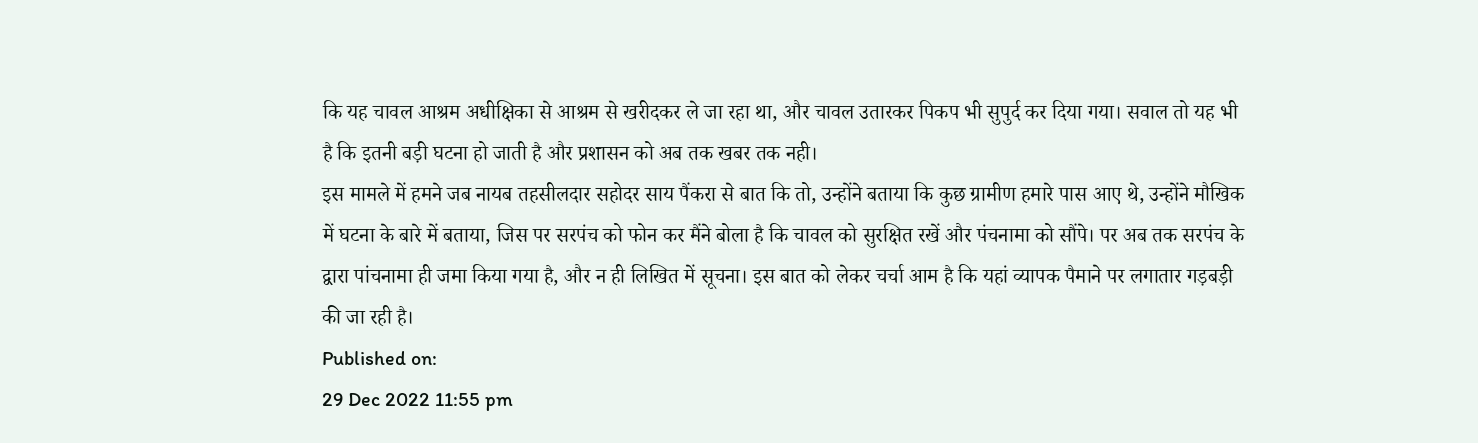कि यह चावल आश्रम अधीक्षिका से आश्रम से खरीदकर ले जा रहा था, और चावल उतारकर पिकप भी सुपुर्द कर दिया गया। सवाल तो यह भी है कि इतनी बड़ी घटना हो जाती है और प्रशासन को अब तक खबर तक नही।
इस मामले में हमने जब नायब तहसीलदार सहोदर साय पैंकरा से बात कि तो, उन्होंने बताया कि कुछ ग्रामीण हमारे पास आए थे, उन्होंने मौखिक में घटना के बारे में बताया, जिस पर सरपंच को फोन कर मैंने बोला है कि चावल को सुरक्षित रखें और पंचनामा को सौंपे। पर अब तक सरपंच के द्वारा पांचनामा ही जमा किया गया है, और न ही लिखित में सूचना। इस बात को लेकर चर्चा आम है कि यहां व्यापक पैमाने पर लगातार गड़बड़ी की जा रही है।
Published on:
29 Dec 2022 11:55 pm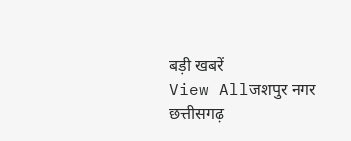बड़ी खबरें
View Allजशपुर नगर
छत्तीसगढ़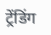ट्रेंडिंग